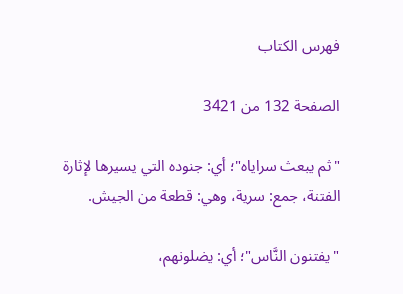فهرس الكتاب

الصفحة 132 من 3421

"ثم يبعث سراياه"؛ أي: جنوده التي يسيرها لإثارة الفتنة، جمع: سرية، وهي: قطعة من الجيش.

"يفتنون النَّاس"؛ أي: يضلونهم،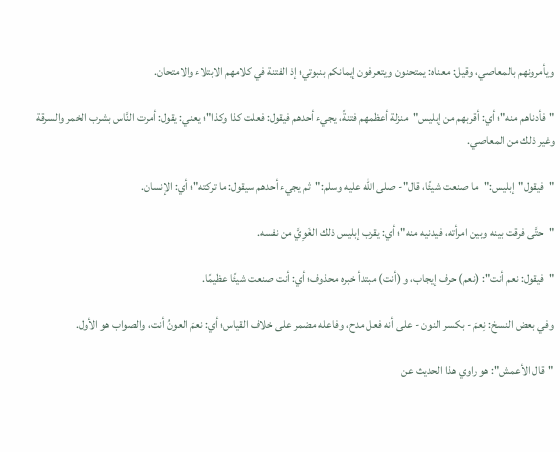ويأمرونهم بالمعاصي، وقيل: معناه: يمتحنون ويتعرفون إيمانكم بنبوتي؛ إذ الفتنة في كلامهم الابتلاء والامتحان.

"فأدناهم منه"؛ أي: أقربهم من إبليس"منزلة أعظمهم فتنةً، يجيء أحدهم فيقول: فعلت كذا وكذا"؛ يعني: يقول: أمرت النَّاس بشرب الخمر والسرقة وغير ذلك من المعاصي.

"فيقول"إبليس:"ما صنعت شيئًا، قال"- صلى الله عليه وسلم:"ثم يجيء أحدهم سيقول: ما تركته"؛ أي: الإنسان.

"حتَّى فرقت بينه وبين امرأته، فيدنيه منه"؛ أي: يقرب إبليس ذلك الغَوِيَّ من نفسه.

"فيقول: نعم أنت": (نعم) حرف إيجاب، و (أنت) مبتدأ خبره محذوف؛ أي: أنت صنعت شيئًا عظيمًا.

وفي بعض النسخ: نِعمَ - بكسر النون - على أنه فعل مدح، وفاعله مضمر على خلاف القياس؛ أي: نعمَ العونُ أنت، والصواب هو الأول.

"قال الأعمش": هو راوي هذا الحديث عن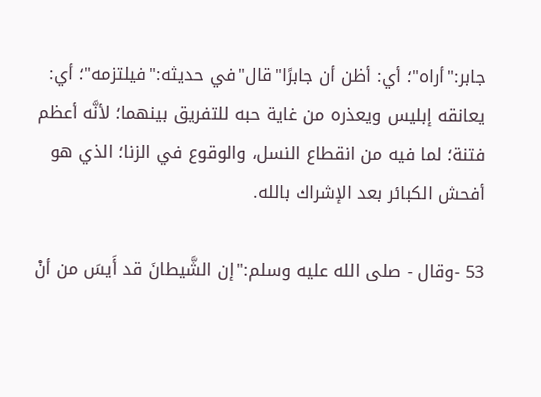جابر:"أراه"؛ أي: أظن أن جابرًا"قال"في حديثه:"فيلتزمه"؛ أي: يعانقه إبليس ويعذره من غاية حبه للتفريق بينهما؛ لأنَّه أعظم فتنة؛ لما فيه من انقطاع النسل، والوقوع في الزنا؛ الذي هو أفحش الكبائر بعد الإشراك بالله.

53 -وقال - صلى الله عليه وسلم:"إن الشَّيطانَ قد أَيسَ من أنْ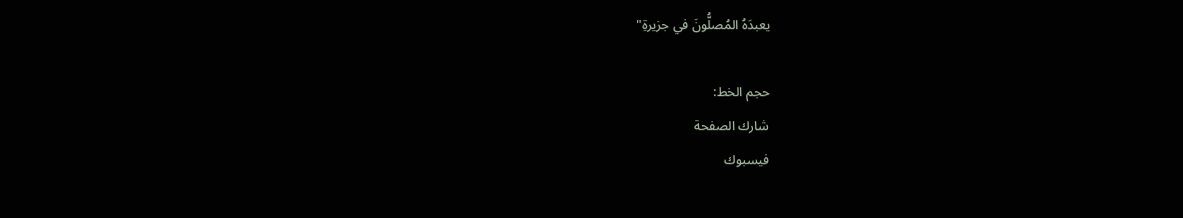يعبدَهُ المُصلُّونَ في جزيرةِ"

حجم الخط:
شارك الصفحة
فيسبوك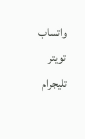واتساب تويتر تليجرام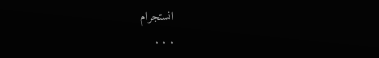انستجرام
. . .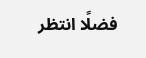فضلًا انتظر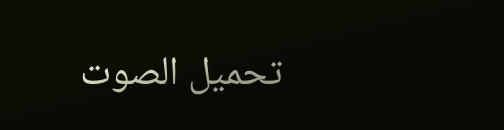تحميل الصوت